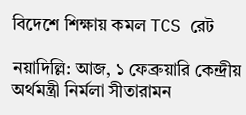বিদেশে শিক্ষায় কমল TCS রেট

নয়াদিল্লি: আজ, ১ ফেব্রুয়ারি কেন্দ্রীয় অর্থমন্ত্রী নির্মলা সীতারামন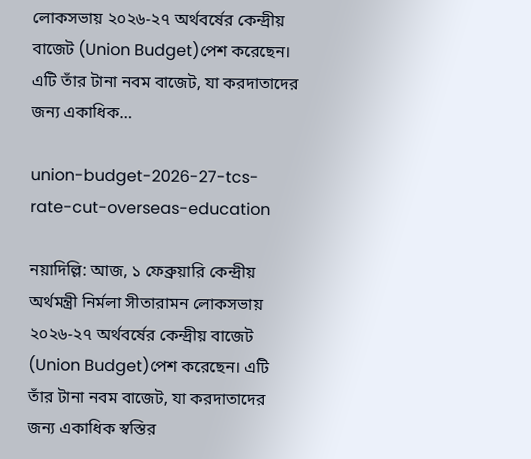লোকসভায় ২০২৬-২৭ অর্থবর্ষের কেন্দ্রীয় বাজেট (Union Budget)পেশ করেছেন। এটি তাঁর টানা নবম বাজেট, যা করদাতাদের জন্য একাধিক…

union-budget-2026-27-tcs-rate-cut-overseas-education

নয়াদিল্লি: আজ, ১ ফেব্রুয়ারি কেন্দ্রীয় অর্থমন্ত্রী নির্মলা সীতারামন লোকসভায় ২০২৬-২৭ অর্থবর্ষের কেন্দ্রীয় বাজেট (Union Budget)পেশ করেছেন। এটি তাঁর টানা নবম বাজেট, যা করদাতাদের জন্য একাধিক স্বস্তির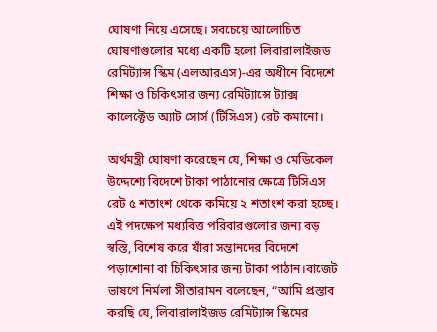ঘোষণা নিয়ে এসেছে। সবচেয়ে আলোচিত ঘোষণাগুলোর মধ্যে একটি হলো লিবারালাইজড রেমিট্যান্স স্কিম (এলআরএস)-এর অধীনে বিদেশে শিক্ষা ও চিকিৎসার জন্য রেমিট্যান্সে ট্যাক্স কালেক্টেড অ্যাট সোর্স (টিসিএস) রেট কমানো।

অর্থমন্ত্রী ঘোষণা করেছেন যে, শিক্ষা ও মেডিকেল উদ্দেশ্যে বিদেশে টাকা পাঠানোর ক্ষেত্রে টিসিএস রেট ৫ শতাংশ থেকে কমিয়ে ২ শতাংশ করা হচ্ছে। এই পদক্ষেপ মধ্যবিত্ত পরিবারগুলোর জন্য বড় স্বস্তি, বিশেষ করে যাঁরা সন্তানদের বিদেশে পড়াশোনা বা চিকিৎসার জন্য টাকা পাঠান।বাজেট ভাষণে নির্মলা সীতারামন বলেছেন, “আমি প্রস্তাব করছি যে, লিবারালাইজড রেমিট্যান্স স্কিমের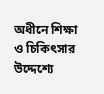অধীনে শিক্ষা ও চিকিৎসার উদ্দেশ্যে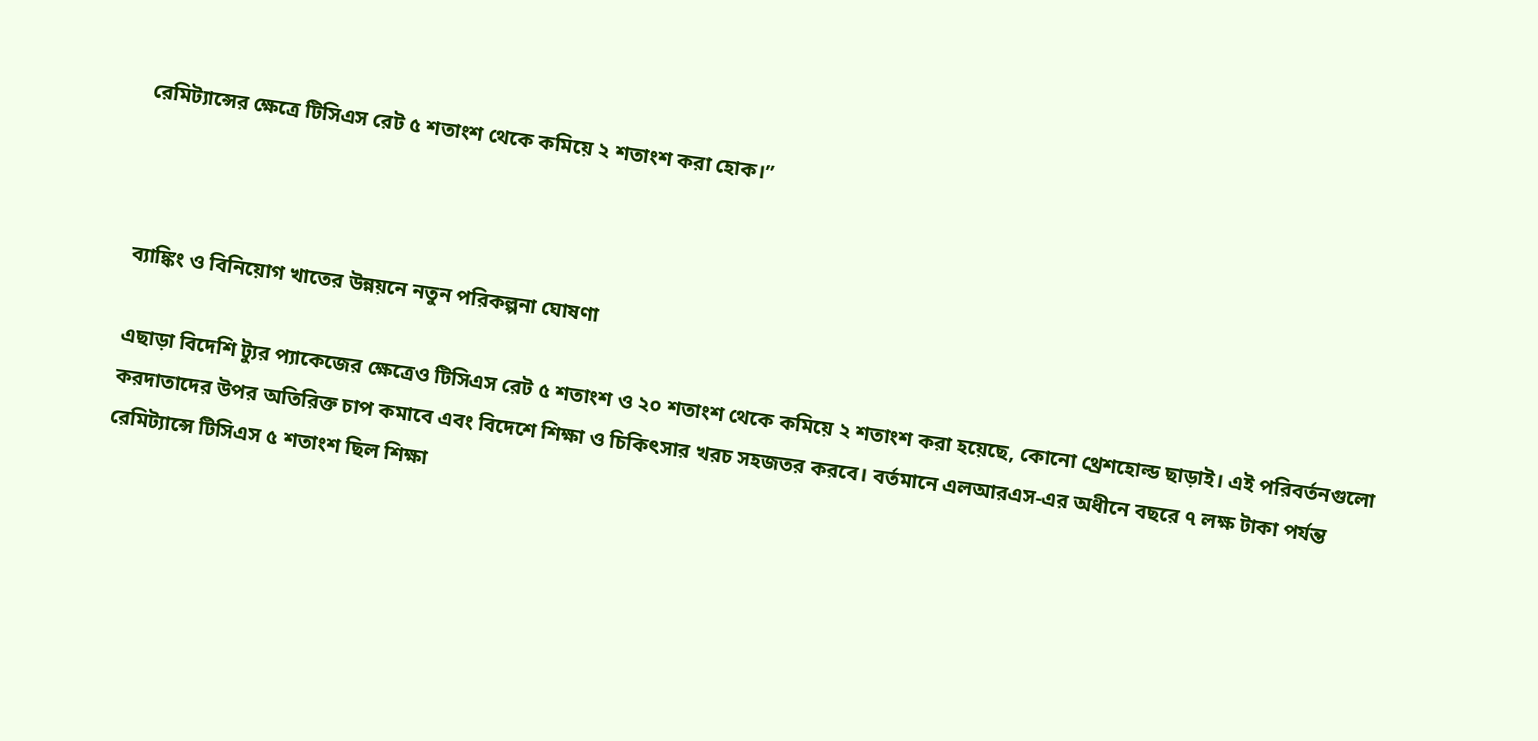রেমিট্যান্সের ক্ষেত্রে টিসিএস রেট ৫ শতাংশ থেকে কমিয়ে ২ শতাংশ করা হোক।”



ব্যাঙ্কিং ও বিনিয়োগ খাতের উন্নয়নে নতুন পরিকল্পনা ঘোষণা

এছাড়া বিদেশি ট্যুর প্যাকেজের ক্ষেত্রেও টিসিএস রেট ৫ শতাংশ ও ২০ শতাংশ থেকে কমিয়ে ২ শতাংশ করা হয়েছে, কোনো থ্রেশহোল্ড ছাড়াই। এই পরিবর্তনগুলো করদাতাদের উপর অতিরিক্ত চাপ কমাবে এবং বিদেশে শিক্ষা ও চিকিৎসার খরচ সহজতর করবে। বর্তমানে এলআরএস-এর অধীনে বছরে ৭ লক্ষ টাকা পর্যন্ত রেমিট্যান্সে টিসিএস ৫ শতাংশ ছিল শিক্ষা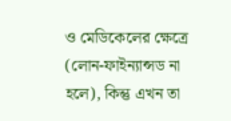ও মেডিকেলের ক্ষেত্রে (লোন-ফাইন্যান্সড না হলে), কিন্তু এখন তা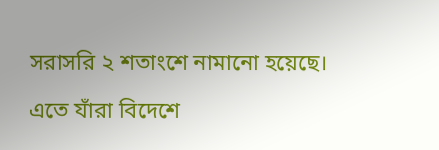সরাসরি ২ শতাংশে নামানো হয়েছে।

এতে যাঁরা বিদেশে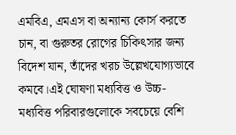এমবিএ, এমএস বা অন্যান্য কোর্স করতে চান, বা গুরুতর রোগের চিকিৎসার জন্য বিদেশ যান, তাঁদের খরচ উল্লেখযোগ্যভাবে কমবে।এই ঘোষণা মধ্যবিত্ত ও উচ্চ-মধ্যবিত্ত পরিবারগুলোকে সবচেয়ে বেশি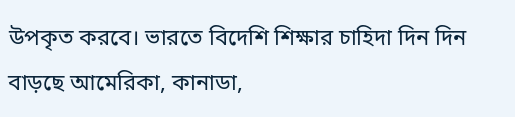উপকৃত করবে। ভারতে বিদেশি শিক্ষার চাহিদা দিন দিন বাড়ছে আমেরিকা, কানাডা,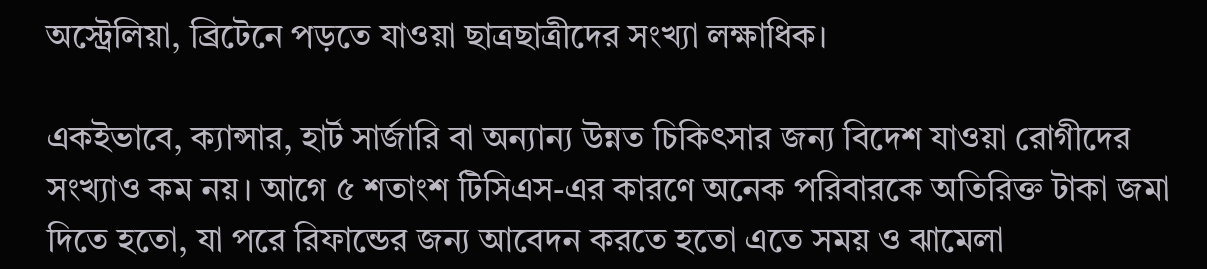অস্ট্রেলিয়া, ব্রিটেনে পড়তে যাওয়া ছাত্রছাত্রীদের সংখ্যা লক্ষাধিক।

একইভাবে, ক্যান্সার, হার্ট সার্জারি বা অন্যান্য উন্নত চিকিৎসার জন্য বিদেশ যাওয়া রোগীদের সংখ্যাও কম নয়। আগে ৫ শতাংশ টিসিএস-এর কারণে অনেক পরিবারকে অতিরিক্ত টাকা জমা দিতে হতো, যা পরে রিফান্ডের জন্য আবেদন করতে হতো এতে সময় ও ঝামেলা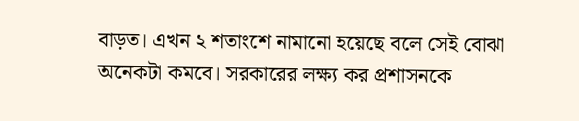বাড়ত। এখন ২ শতাংশে নামানো হয়েছে বলে সেই বোঝা অনেকটা কমবে। সরকারের লক্ষ্য কর প্রশাসনকে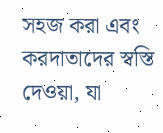সহজ করা এবং করদাতাদের স্বস্তি দেওয়া, যা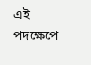এই পদক্ষেপে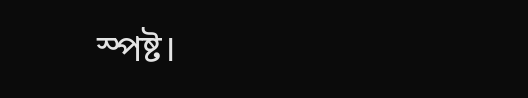স্পষ্ট।